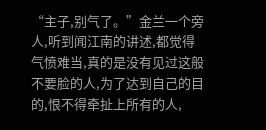“主子,别气了。”金兰一个旁人,听到闻江南的讲述,都觉得气愤难当,真的是没有见过这般不要脸的人,为了达到自己的目的,恨不得牵扯上所有的人,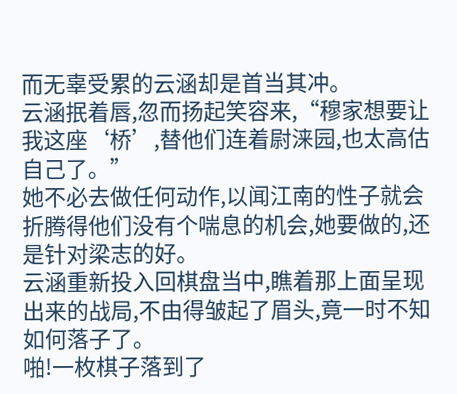而无辜受累的云涵却是首当其冲。
云涵抿着唇,忽而扬起笑容来,“穆家想要让我这座‘桥’,替他们连着尉涞园,也太高估自己了。”
她不必去做任何动作,以闻江南的性子就会折腾得他们没有个喘息的机会,她要做的,还是针对梁志的好。
云涵重新投入回棋盘当中,瞧着那上面呈现出来的战局,不由得皱起了眉头,竟一时不知如何落子了。
啪!一枚棋子落到了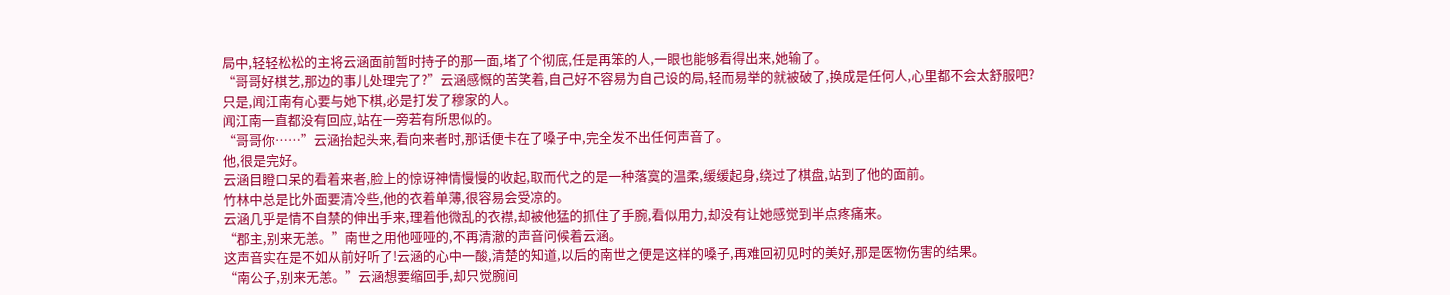局中,轻轻松松的主将云涵面前暂时持子的那一面,堵了个彻底,任是再笨的人,一眼也能够看得出来,她输了。
“哥哥好棋艺,那边的事儿处理完了?”云涵感慨的苦笑着,自己好不容易为自己设的局,轻而易举的就被破了,换成是任何人,心里都不会太舒服吧?
只是,闻江南有心要与她下棋,必是打发了穆家的人。
闻江南一直都没有回应,站在一旁若有所思似的。
“哥哥你……”云涵抬起头来,看向来者时,那话便卡在了嗓子中,完全发不出任何声音了。
他,很是完好。
云涵目瞪口呆的看着来者,脸上的惊讶神情慢慢的收起,取而代之的是一种落寞的温柔,缓缓起身,绕过了棋盘,站到了他的面前。
竹林中总是比外面要清冷些,他的衣着单薄,很容易会受凉的。
云涵几乎是情不自禁的伸出手来,理着他微乱的衣襟,却被他猛的抓住了手腕,看似用力,却没有让她感觉到半点疼痛来。
“郡主,别来无恙。”南世之用他哑哑的,不再清澈的声音问候着云涵。
这声音实在是不如从前好听了!云涵的心中一酸,清楚的知道,以后的南世之便是这样的嗓子,再难回初见时的美好,那是医物伤害的结果。
“南公子,别来无恙。”云涵想要缩回手,却只觉腕间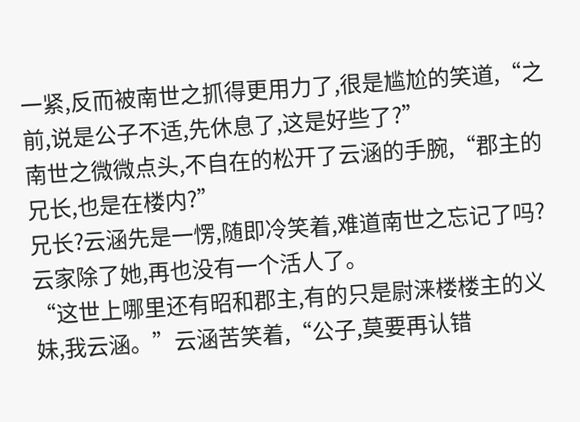一紧,反而被南世之抓得更用力了,很是尴尬的笑道,“之前,说是公子不适,先休息了,这是好些了?”
南世之微微点头,不自在的松开了云涵的手腕,“郡主的兄长,也是在楼内?”
兄长?云涵先是一愣,随即冷笑着,难道南世之忘记了吗?云家除了她,再也没有一个活人了。
“这世上哪里还有昭和郡主,有的只是尉涞楼楼主的义妹,我云涵。”云涵苦笑着,“公子,莫要再认错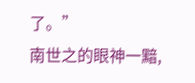了。”
南世之的眼神一黯,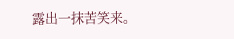露出一抹苦笑来。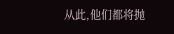从此,他们都将抛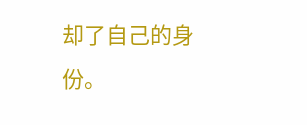却了自己的身份。